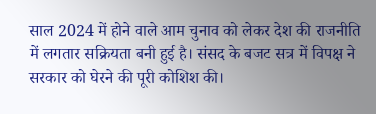साल 2024 में होने वाले आम चुनाव को लेकर देश की राजनीति में लगतार सक्रियता बनी हुई है। संसद के बजट सत्र में विपक्ष ने सरकार को घेरने की पूरी कोशिश की।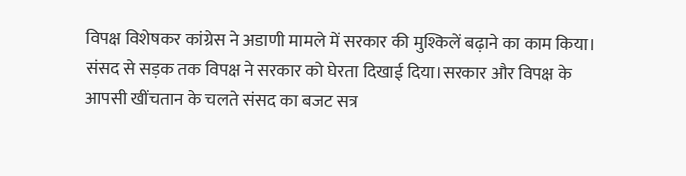विपक्ष विशेषकर कांग्रेस ने अडाणी मामले में सरकार की मुश्किलें बढ़ाने का काम किया। संसद से सड़क तक विपक्ष ने सरकार को घेरता दिखाई दिया।सरकार और विपक्ष के आपसी खींचतान के चलते संसद का बजट सत्र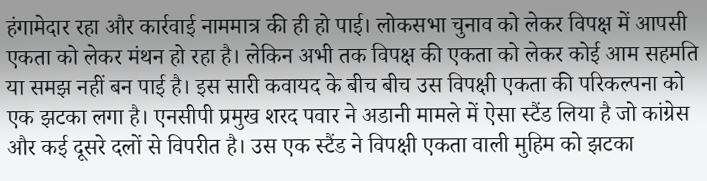हंगामेदार रहा और कार्रवाई नाममात्र की ही हो पाई। लोकसभा चुनाव को लेकर विपक्ष में आपसी एकता को लेकर मंथन हो रहा है। लेकिन अभी तक विपक्ष की एकता को लेकर कोई आम सहमति या समझ नहीं बन पाई है। इस सारी कवायद के बीच बीच उस विपक्षी एकता की परिकल्पना को एक झटका लगा है। एनसीपी प्रमुख शरद पवार ने अडानी मामले में ऐसा स्टैंड लिया है जो कांग्रेस और कई दूसरे दलों से विपरीत है। उस एक स्टैंड ने विपक्षी एकता वाली मुहिम को झटका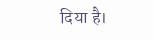दिया है।